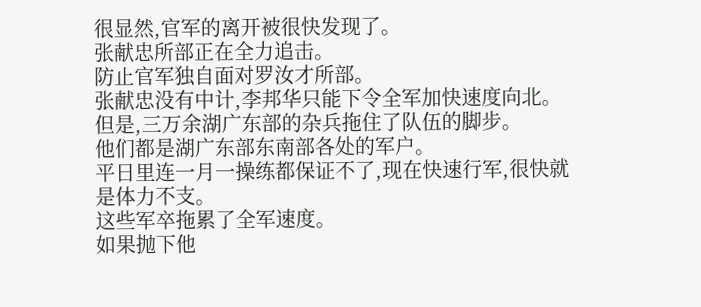很显然,官军的离开被很快发现了。
张献忠所部正在全力追击。
防止官军独自面对罗汝才所部。
张献忠没有中计,李邦华只能下令全军加快速度向北。
但是,三万余湖广东部的杂兵拖住了队伍的脚步。
他们都是湖广东部东南部各处的军户。
平日里连一月一操练都保证不了,现在快速行军,很快就是体力不支。
这些军卒拖累了全军速度。
如果抛下他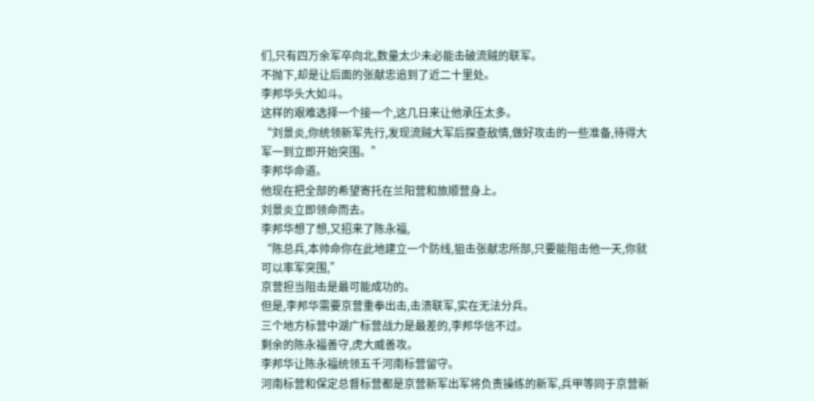们,只有四万余军卒向北,数量太少未必能击破流贼的联军。
不抛下,却是让后面的张献忠追到了近二十里处。
李邦华头大如斗。
这样的艰难选择一个接一个,这几日来让他承压太多。
“刘景炎,你统领新军先行,发现流贼大军后探查敌情,做好攻击的一些准备,待得大军一到立即开始突围。”
李邦华命道。
他现在把全部的希望寄托在兰阳营和旅顺营身上。
刘景炎立即领命而去。
李邦华想了想,又招来了陈永福,
“陈总兵,本帅命你在此地建立一个防线,狙击张献忠所部,只要能阻击他一天,你就可以率军突围,”
京营担当阻击是最可能成功的。
但是,李邦华需要京营重拳出击,击溃联军,实在无法分兵。
三个地方标营中湖广标营战力是最差的,李邦华信不过。
剩余的陈永福善守,虎大威善攻。
李邦华让陈永福统领五千河南标营留守。
河南标营和保定总督标营都是京营新军出军将负责操练的新军,兵甲等同于京营新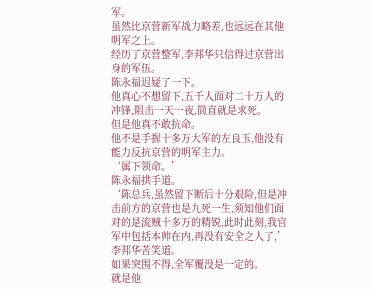军。
虽然比京营新军战力略差,也远远在其他明军之上。
经历了京营整军,李邦华只信得过京营出身的军伍。
陈永福迟疑了一下。
他真心不想留下,五千人面对二十万人的冲锋,阻击一天一夜,简直就是求死。
但是他真不敢抗命。
他不是手握十多万大军的左良玉,他没有能力反抗京营的明军主力。
‘属下领命。’
陈永福拱手道。
‘陈总兵,虽然留下断后十分艰险,但是冲击前方的京营也是九死一生,须知他们面对的是流贼十多万的精锐,此时此刻,我官军中包括本帅在内,再没有安全之人了,’
李邦华苦笑道。
如果突围不得,全军覆没是一定的。
就是他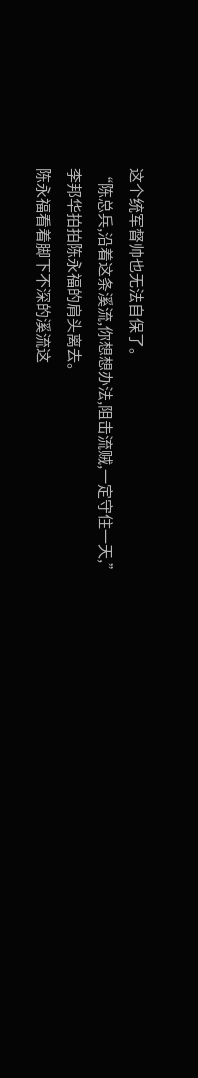这个统军督帅也无法自保了。
“陈总兵,沿着这条溪流,你想想办法,阻击流贼,一定守住一天,”
李邦华拍拍陈永福的肩头离去。
陈永福看着脚下不深的溪流这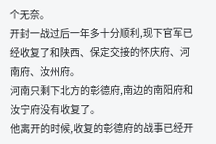个无奈。
开封一战过后一年多十分顺利,现下官军已经收复了和陕西、保定交接的怀庆府、河南府、汝州府。
河南只剩下北方的彰德府,南边的南阳府和汝宁府没有收复了。
他离开的时候,收复的彰德府的战事已经开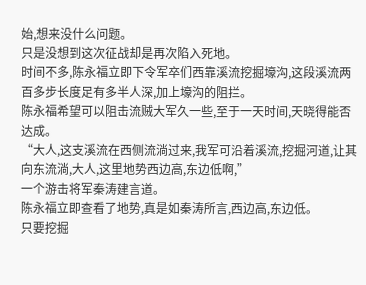始,想来没什么问题。
只是没想到这次征战却是再次陷入死地。
时间不多,陈永福立即下令军卒们西靠溪流挖掘壕沟,这段溪流两百多步长度足有多半人深,加上壕沟的阻拦。
陈永福希望可以阻击流贼大军久一些,至于一天时间,天晓得能否达成。
“大人,这支溪流在西侧流淌过来,我军可沿着溪流,挖掘河道,让其向东流淌,大人,这里地势西边高,东边低啊,”
一个游击将军秦涛建言道。
陈永福立即查看了地势,真是如秦涛所言,西边高,东边低。
只要挖掘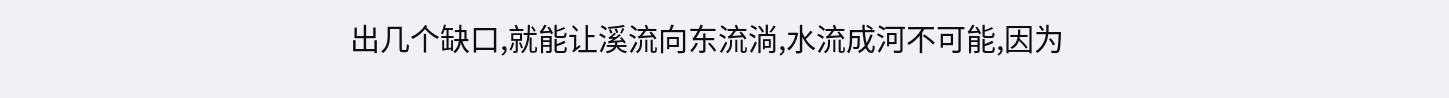出几个缺口,就能让溪流向东流淌,水流成河不可能,因为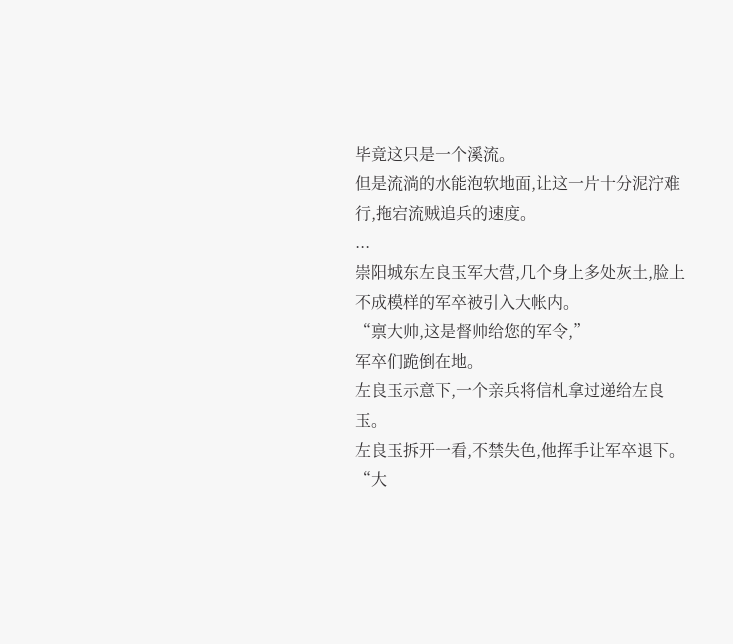毕竟这只是一个溪流。
但是流淌的水能泡软地面,让这一片十分泥泞难行,拖宕流贼追兵的速度。
...
崇阳城东左良玉军大营,几个身上多处灰土,脸上不成模样的军卒被引入大帐内。
“禀大帅,这是督帅给您的军令,”
军卒们跪倒在地。
左良玉示意下,一个亲兵将信札拿过递给左良玉。
左良玉拆开一看,不禁失色,他挥手让军卒退下。
“大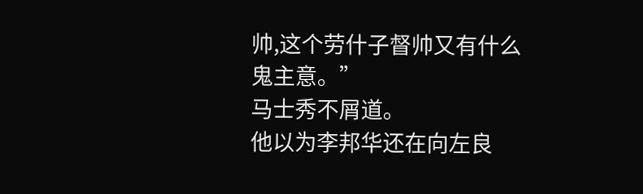帅,这个劳什子督帅又有什么鬼主意。”
马士秀不屑道。
他以为李邦华还在向左良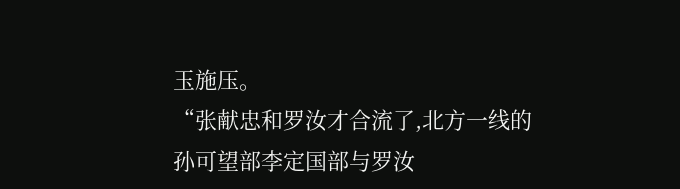玉施压。
“张献忠和罗汝才合流了,北方一线的孙可望部李定国部与罗汝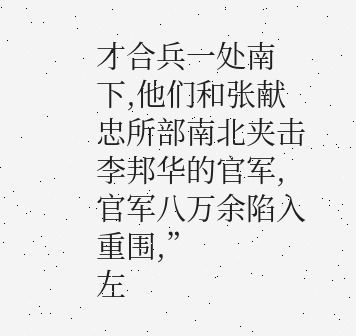才合兵一处南下,他们和张献忠所部南北夹击李邦华的官军,官军八万余陷入重围,”
左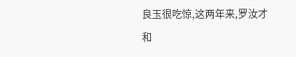良玉很吃惊,这两年来,罗汝才和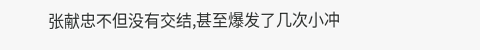张献忠不但没有交结,甚至爆发了几次小冲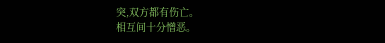突,双方都有伤亡。
相互间十分憎恶。